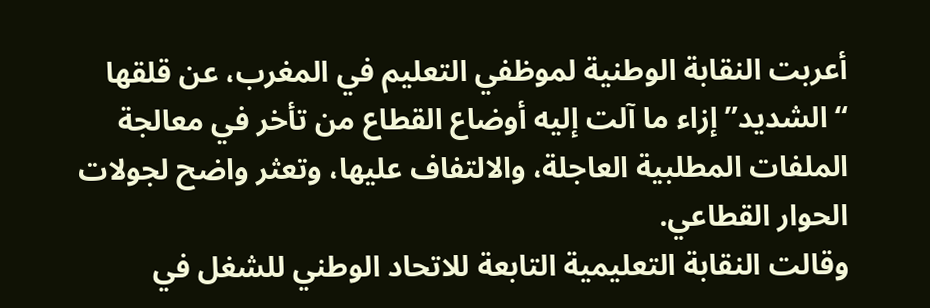أعربت النقابة الوطنية لموظفي التعليم في المغرب، عن قلقها “الشديد” إزاء ما آلت إليه أوضاع القطاع من تأخر في معالجة الملفات المطلبية العاجلة، والالتفاف عليها، وتعثر واضح لجولات الحوار القطاعي.
وقالت النقابة التعليمية التابعة للاتحاد الوطني للشغل في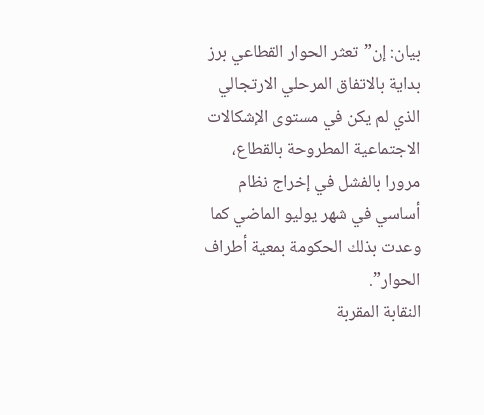بيان: إن”تعثر الحوار القطاعي برز بداية بالاتفاق المرحلي الارتجالي الذي لم يكن في مستوى الإشكالات الاجتماعية المطروحة بالقطاع، مرورا بالفشل في إخراج نظام أساسي في شهر يوليو الماضي كما وعدت بذلك الحكومة بمعية أطراف الحوار”.
النقابة المقربة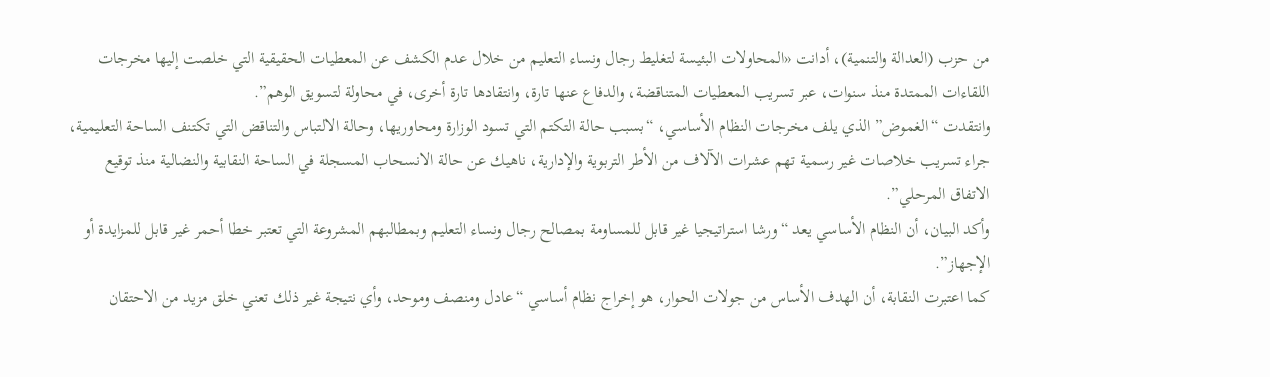من حزب (العدالة والتنمية)، أدانت «المحاولات البئيسة لتغليط رجال ونساء التعليم من خلال عدم الكشف عن المعطيات الحقيقية التي خلصت إليها مخرجات اللقاءات الممتدة منذ سنوات، عبر تسريب المعطيات المتناقضة، والدفاع عنها تارة، وانتقادها تارة أخرى، في محاولة لتسويق الوهم”.
وانتقدت “الغموض” الذي يلف مخرجات النظام الأساسي، “بسبب حالة التكتم التي تسود الوزارة ومحاوريها، وحالة الالتباس والتناقض التي تكتنف الساحة التعليمية، جراء تسريب خلاصات غير رسمية تهم عشرات الآلاف من الأطر التربوية والإدارية، ناهيك عن حالة الانسحاب المسجلة في الساحة النقابية والنضالية منذ توقيع الاتفاق المرحلي”.
وأكد البيان، أن النظام الأساسي يعد “ورشا استراتيجيا غير قابل للمساومة بمصالح رجال ونساء التعليم وبمطالبهم المشروعة التي تعتبر خطا أحمر غير قابل للمزايدة أو الإجهاز”.
كما اعتبرت النقابة، أن الهدف الأساس من جولات الحوار، هو إخراج نظام أساسي “عادل ومنصف وموحد، وأي نتيجة غير ذلك تعني خلق مزيد من الاحتقان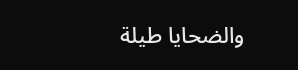والضحايا طيلة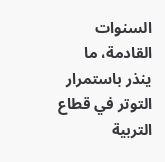السنوات القادمة، ما ينذر باستمرار التوتر في قطاع التربية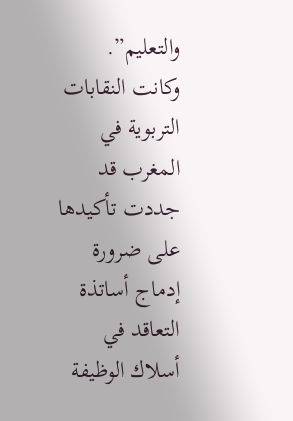والتعليم”.
وكانت النقابات التربوية في المغرب قد جددت تأكيدها على ضرورة إدماج أساتذة التعاقد في أسلاك الوظيفة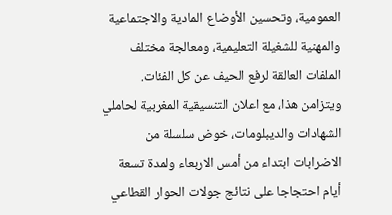العمومية، وتحسين الأوضاع المادية والاجتماعية والمهنية للشغيلة التعليمية، ومعالجة مختلف الملفات العالقة لرفع الحيف عن كل الفئات.
ويتزامن هذا، مع اعلان التنسيقية المغربية لحاملي الشهادات والديبلومات، خوض سلسلة من الاضرابات ابتداء من أمس الاربعاء ولمدة تسعة أيام احتجاجا على نتائج جولات الحوار القطاعي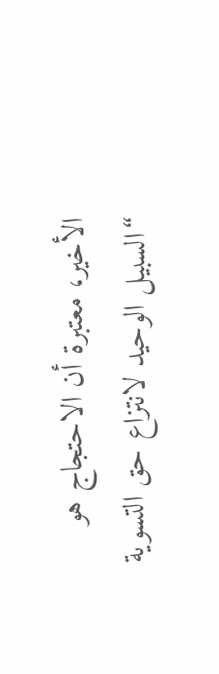الأخير، معتبرة أن الاحتجاج هو “السبيل الوحيد لانتزاع حق التسوية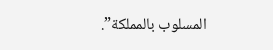المسلوب بالمملكة”.